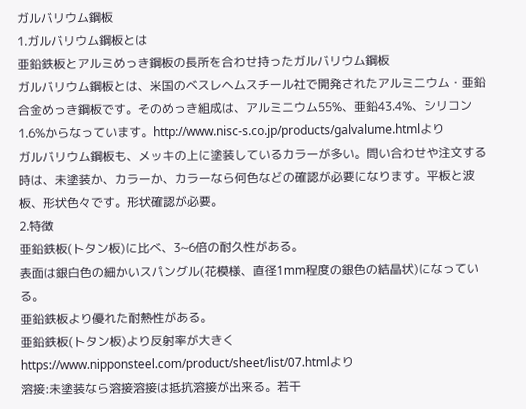ガルバリウム鋼板
1.ガルバリウム鋼板とは
亜鉛鉄板とアルミめっき鋼板の長所を合わせ持ったガルバリウム鋼板
ガルバリウム鋼板とは、米国のベスレヘムスチール社で開発されたアルミニウム・亜鉛合金めっき鋼板です。そのめっき組成は、アルミニウム55%、亜鉛43.4%、シリコン1.6%からなっています。http://www.nisc-s.co.jp/products/galvalume.htmlより
ガルバリウム鋼板も、メッキの上に塗装しているカラーが多い。問い合わせや注文する時は、未塗装か、カラーか、カラーなら何色などの確認が必要になります。平板と波板、形状色々です。形状確認が必要。
2.特徴
亜鉛鉄板(トタン板)に比べ、3~6倍の耐久性がある。
表面は銀白色の細かいスパングル(花模様、直径1mm程度の銀色の結晶状)になっている。
亜鉛鉄板より優れた耐熱性がある。
亜鉛鉄板(トタン板)より反射率が大きく
https://www.nipponsteel.com/product/sheet/list/07.htmlより
溶接:未塗装なら溶接溶接は抵抗溶接が出来る。若干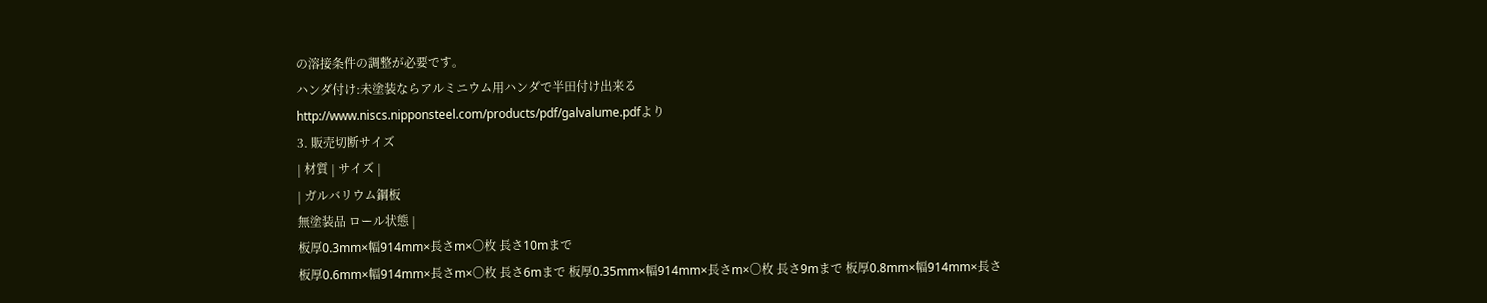の溶接条件の調整が必要です。
ハンダ付け:未塗装ならアルミニウム用ハンダで半田付け出来る
http://www.niscs.nipponsteel.com/products/pdf/galvalume.pdfより
3. 販売切断サイズ
| 材質 | サイズ |
| ガルバリウム鋼板
無塗装品 ロール状態 |
板厚0.3mm×幅914mm×長さm×〇枚 長さ10mまで
板厚0.6mm×幅914mm×長さm×〇枚 長さ6mまで 板厚0.35mm×幅914mm×長さm×〇枚 長さ9mまで 板厚0.8mm×幅914mm×長さ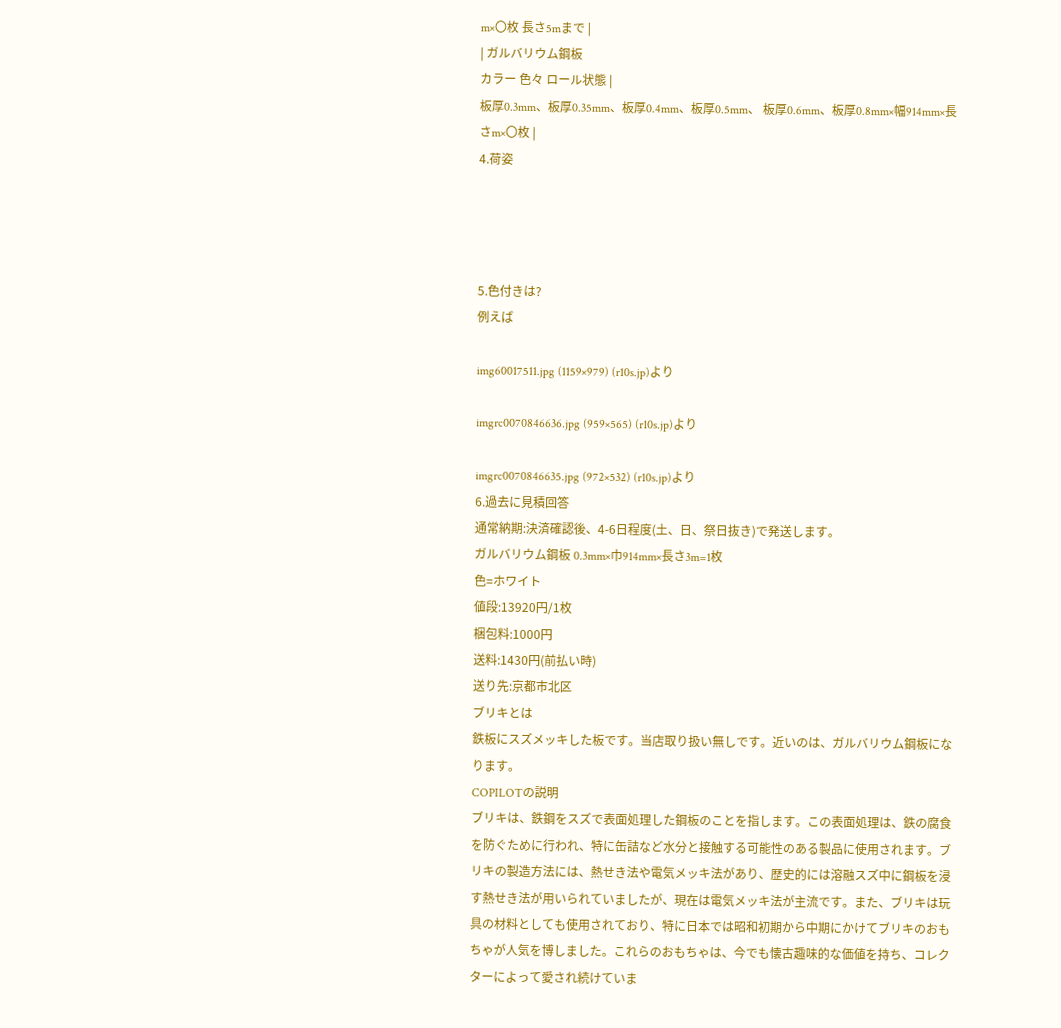m×〇枚 長さ5mまで |
| ガルバリウム鋼板
カラー 色々 ロール状態 |
板厚0.3mm、板厚0.35mm、板厚0.4mm、板厚0.5mm、 板厚0.6mm、板厚0.8mm×幅914mm×長さm×〇枚 |
4.荷姿




5.色付きは?
例えば

img60017511.jpg (1159×979) (r10s.jp)より

imgrc0070846636.jpg (959×565) (r10s.jp)より

imgrc0070846635.jpg (972×532) (r10s.jp)より
6.過去に見積回答
通常納期:決済確認後、4-6日程度(土、日、祭日抜き)で発送します。
ガルバリウム鋼板 0.3mm×巾914mm×長さ3m=1枚
色=ホワイト
値段:13920円/1枚
梱包料:1000円
送料:1430円(前払い時)
送り先:京都市北区
ブリキとは
鉄板にスズメッキした板です。当店取り扱い無しです。近いのは、ガルバリウム鋼板になります。
COPILOTの説明
ブリキは、鉄鋼をスズで表面処理した鋼板のことを指します。この表面処理は、鉄の腐食を防ぐために行われ、特に缶詰など水分と接触する可能性のある製品に使用されます。ブリキの製造方法には、熱せき法や電気メッキ法があり、歴史的には溶融スズ中に鋼板を浸す熱せき法が用いられていましたが、現在は電気メッキ法が主流です。また、ブリキは玩具の材料としても使用されており、特に日本では昭和初期から中期にかけてブリキのおもちゃが人気を博しました。これらのおもちゃは、今でも懐古趣味的な価値を持ち、コレクターによって愛され続けていま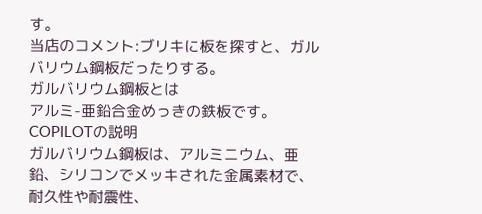す。
当店のコメント:ブリキに板を探すと、ガルバリウム鋼板だったりする。
ガルバリウム鋼板とは
アルミ-亜鉛合金めっきの鉄板です。
COPILOTの説明
ガルバリウム鋼板は、アルミニウム、亜鉛、シリコンでメッキされた金属素材で、耐久性や耐震性、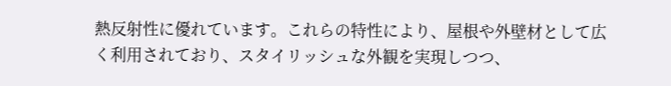熱反射性に優れています。これらの特性により、屋根や外壁材として広く利用されており、スタイリッシュな外観を実現しつつ、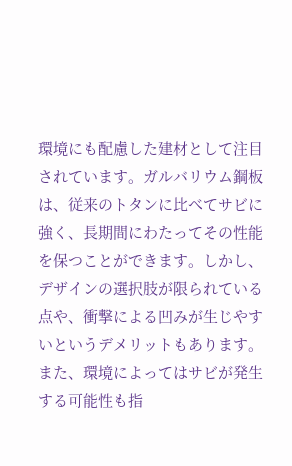環境にも配慮した建材として注目されています。ガルバリウム鋼板は、従来のトタンに比べてサビに強く、長期間にわたってその性能を保つことができます。しかし、デザインの選択肢が限られている点や、衝撃による凹みが生じやすいというデメリットもあります。また、環境によってはサビが発生する可能性も指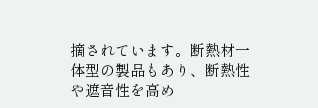摘されています。断熱材一体型の製品もあり、断熱性や遮音性を高め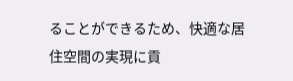ることができるため、快適な居住空間の実現に貢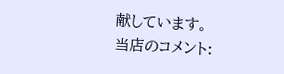献しています。
当店のコメント: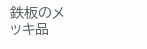鉄板のメッキ品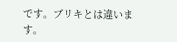です。ブリキとは違います。